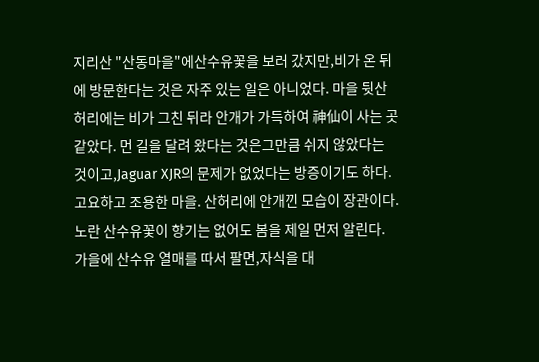지리산 "산동마을"에산수유꽃을 보러 갔지만,비가 온 뒤에 방문한다는 것은 자주 있는 일은 아니었다. 마을 뒷산 허리에는 비가 그친 뒤라 안개가 가득하여 神仙이 사는 곳 같았다. 먼 길을 달려 왔다는 것은그만큼 쉬지 않았다는 것이고,Jaguar XJR의 문제가 없었다는 방증이기도 하다. 고요하고 조용한 마을. 산허리에 안개낀 모습이 장관이다. 노란 산수유꽃이 향기는 없어도 봄을 제일 먼저 알린다. 가을에 산수유 열매를 따서 팔면,자식을 대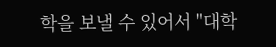학을 보낼 수 있어서 "대학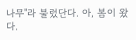나무"라 불렀단다. 아, 봄이 왔다.